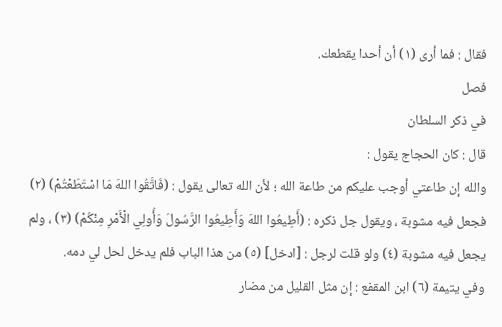فقال : فما أرى (١) أن أحدا يقطعك.
فصل
في ذكر السلطان
قال : كان الحجاج يقول :
والله إن طاعتي أوجب عليكم من طاعة الله ؛ لأن الله تعالى يقول : (فَاتَّقُوا اللهَ مَا اسْتَطَعْتُمْ) (٢) فجعل فيه مشوبة ، ويقول جل ذكره : (أَطِيعُوا اللهَ وَأَطِيعُوا الرَّسُولَ وَأُولِي الْأَمْرِ مِنْكُمْ) (٣) ، ولم يجعل فيه مشوبة (٤) ولو قلت لرجل : [ادخل] (٥) من هذا الباب فلم يدخل لحل لي دمه.
وفي يتيمة (٦) ابن المقفع : إن مثل القليل من مضار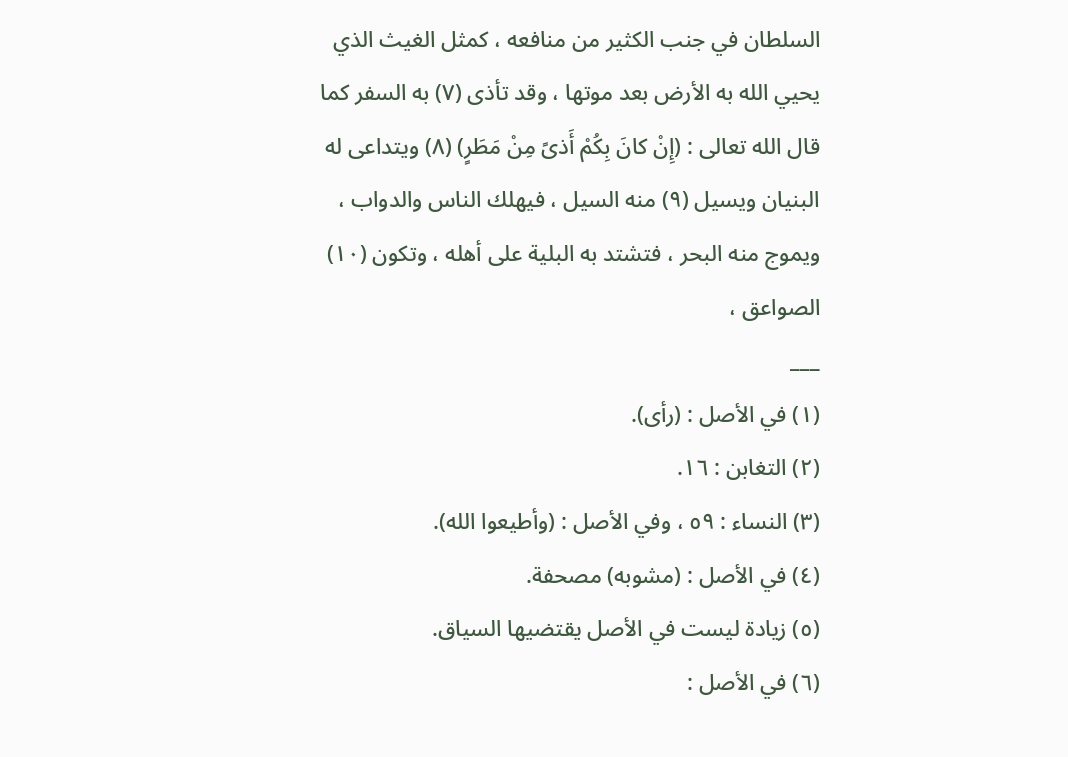السلطان في جنب الكثير من منافعه ، كمثل الغيث الذي يحيي الله به الأرض بعد موتها ، وقد تأذى (٧) به السفر كما قال الله تعالى : (إِنْ كانَ بِكُمْ أَذىً مِنْ مَطَرٍ) (٨) ويتداعى له البنيان ويسيل (٩) منه السيل ، فيهلك الناس والدواب ، ويموج منه البحر ، فتشتد به البلية على أهله ، وتكون (١٠) الصواعق ،
___
(١) في الأصل : (رأى).
(٢) التغابن : ١٦.
(٣) النساء : ٥٩ ، وفي الأصل : (وأطيعوا الله).
(٤) في الأصل : (مشوبه) مصحفة.
(٥) زيادة ليست في الأصل يقتضيها السياق.
(٦) في الأصل :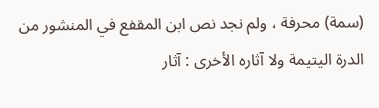(سمة) محرفة ، ولم نجد نص ابن المقفع في المنشور من الدرة اليتيمة ولا آثاره الأخرى : آثار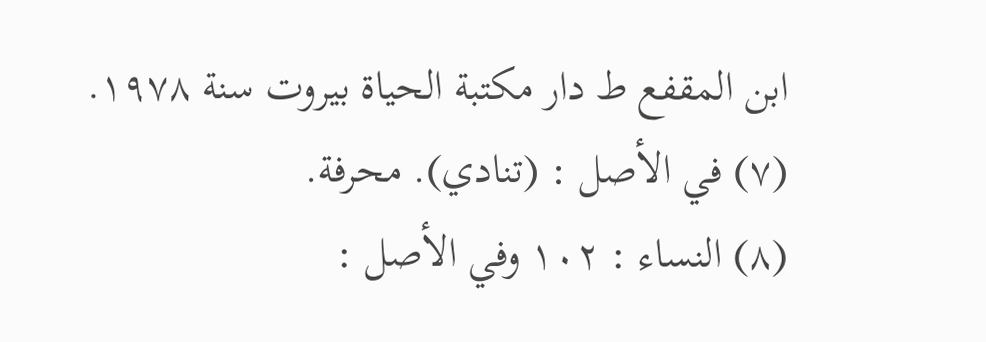ابن المقفع ط دار مكتبة الحياة بيروت سنة ١٩٧٨.
(٧) في الأصل : (تنادي). محرفة.
(٨) النساء : ١٠٢ وفي الأصل :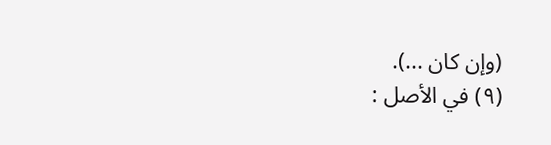(وإن كان ...).
(٩) في الأصل :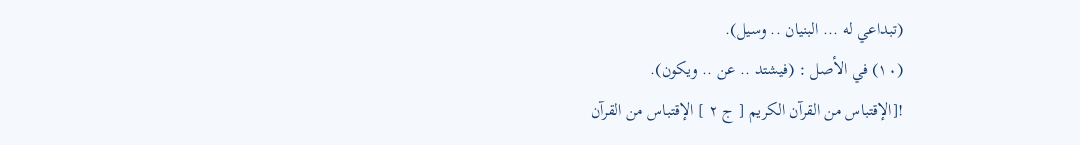(تبداعي له ... البنيان .. وسيل).
(١٠) في الأصل : (فيشتد .. عن .. ويكون).
![الإقتباس من القرآن الكريم [ ج ٢ ] الإقتباس من القرآن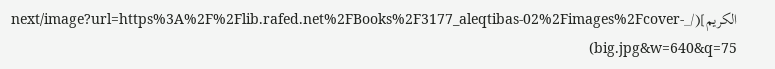الكريم](/_next/image?url=https%3A%2F%2Flib.rafed.net%2FBooks%2F3177_aleqtibas-02%2Fimages%2Fcover-big.jpg&w=640&q=75)